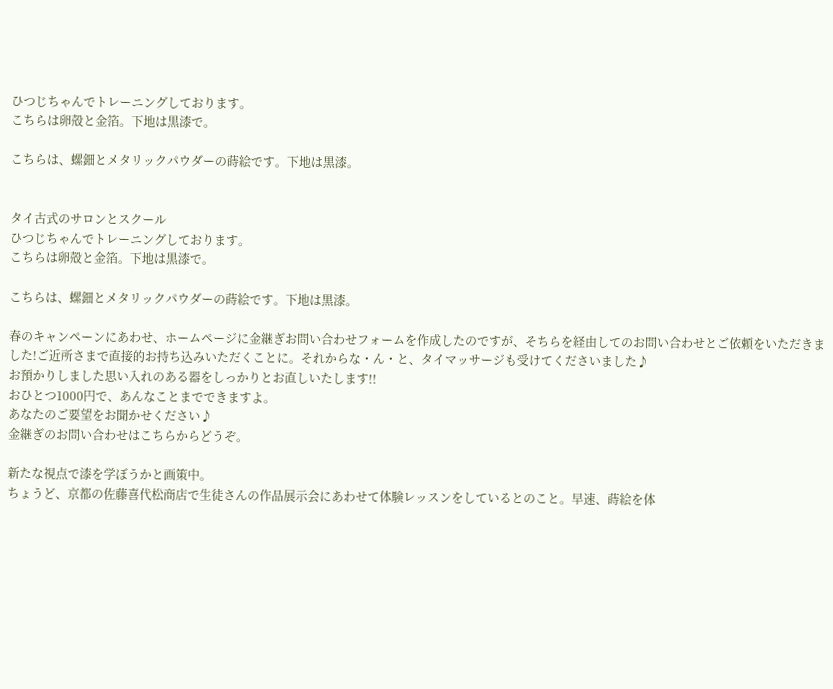ひつじちゃんでトレーニングしております。
こちらは卵殻と金箔。下地は黒漆で。

こちらは、螺鈿とメタリックパウダーの蒔絵です。下地は黒漆。


タイ古式のサロンとスクール
ひつじちゃんでトレーニングしております。
こちらは卵殻と金箔。下地は黒漆で。

こちらは、螺鈿とメタリックパウダーの蒔絵です。下地は黒漆。

春のキャンペーンにあわせ、ホームページに金継ぎお問い合わせフォームを作成したのですが、そちらを経由してのお問い合わせとご依頼をいただきました!ご近所さまで直接的お持ち込みいただくことに。それからな・ん・と、タイマッサージも受けてくださいました♪
お預かりしました思い入れのある器をしっかりとお直しいたします!!
おひとつ1000円で、あんなことまでできますよ。
あなたのご要望をお聞かせください♪
金継ぎのお問い合わせはこちらからどうぞ。

新たな視点で漆を学ぼうかと画策中。
ちょうど、京都の佐藤喜代松商店で生徒さんの作品展示会にあわせて体験レッスンをしているとのこと。早速、蒔絵を体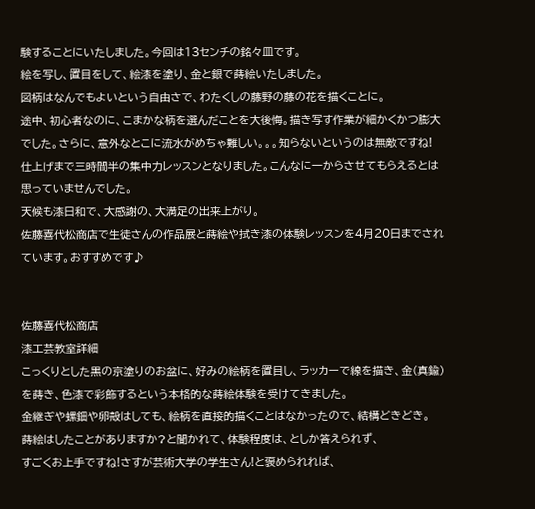験することにいたしました。今回は13センチの銘々皿です。
絵を写し、置目をして、絵漆を塗り、金と銀で蒔絵いたしました。
図柄はなんでもよいという自由さで、わたくしの藤野の藤の花を描くことに。
途中、初心者なのに、こまかな柄を選んだことを大後悔。描き写す作業が細かくかつ膨大でした。さらに、意外なとこに流水がめちゃ難しい。。。知らないというのは無敵ですね!
仕上げまで三時間半の集中力レッスンとなりました。こんなに一からさせてもらえるとは思っていませんでした。
天候も漆日和で、大感謝の、大満足の出来上がり。
佐藤喜代松商店で生徒さんの作品展と蒔絵や拭き漆の体験レッスンを4月20日までされています。おすすめです♪


佐藤喜代松商店
漆工芸教室詳細
こっくりとした黒の京塗りのお盆に、好みの絵柄を置目し、ラッカーで線を描き、金(真鍮)を蒔き、色漆で彩飾するという本格的な蒔絵体験を受けてきました。
金継ぎや螺鈿や卵殻はしても、絵柄を直接的描くことはなかったので、結構どきどき。
蒔絵はしたことがありますか?と聞かれて、体験程度は、としか答えられず、
すごくお上手ですね!さすが芸術大学の学生さん!と褒められれば、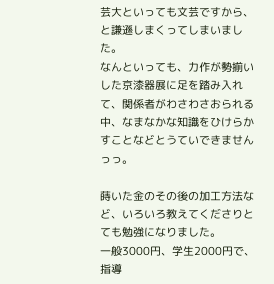芸大といっても文芸ですから、と謙遜しまくってしまいました。
なんといっても、力作が勢揃いした京漆器展に足を踏み入れて、関係者がわさわさおられる中、なまなかな知識をひけらかすことなどとうていできませんっっ。

蒔いた金のその後の加工方法など、いろいろ教えてくださりとても勉強になりました。
一般3000円、学生2000円で、指導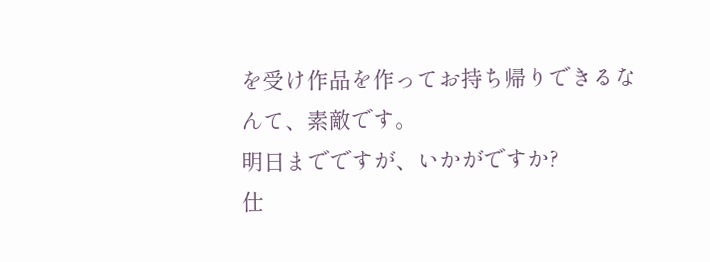を受け作品を作ってお持ち帰りできるなんて、素敵です。
明日までですが、いかがですか?
仕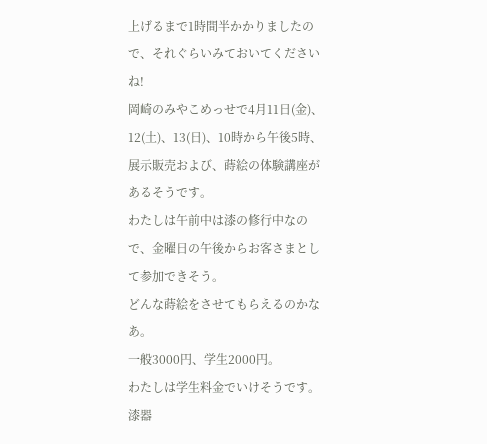上げるまで1時間半かかりましたので、それぐらいみておいてくださいね!
岡崎のみやこめっせで4月11日(金)、12(土)、13(日)、10時から午後5時、展示販売および、蒔絵の体験講座があるそうです。
わたしは午前中は漆の修行中なので、金曜日の午後からお客さまとして参加できそう。
どんな蒔絵をさせてもらえるのかなあ。
一般3000円、学生2000円。
わたしは学生料金でいけそうです。
漆器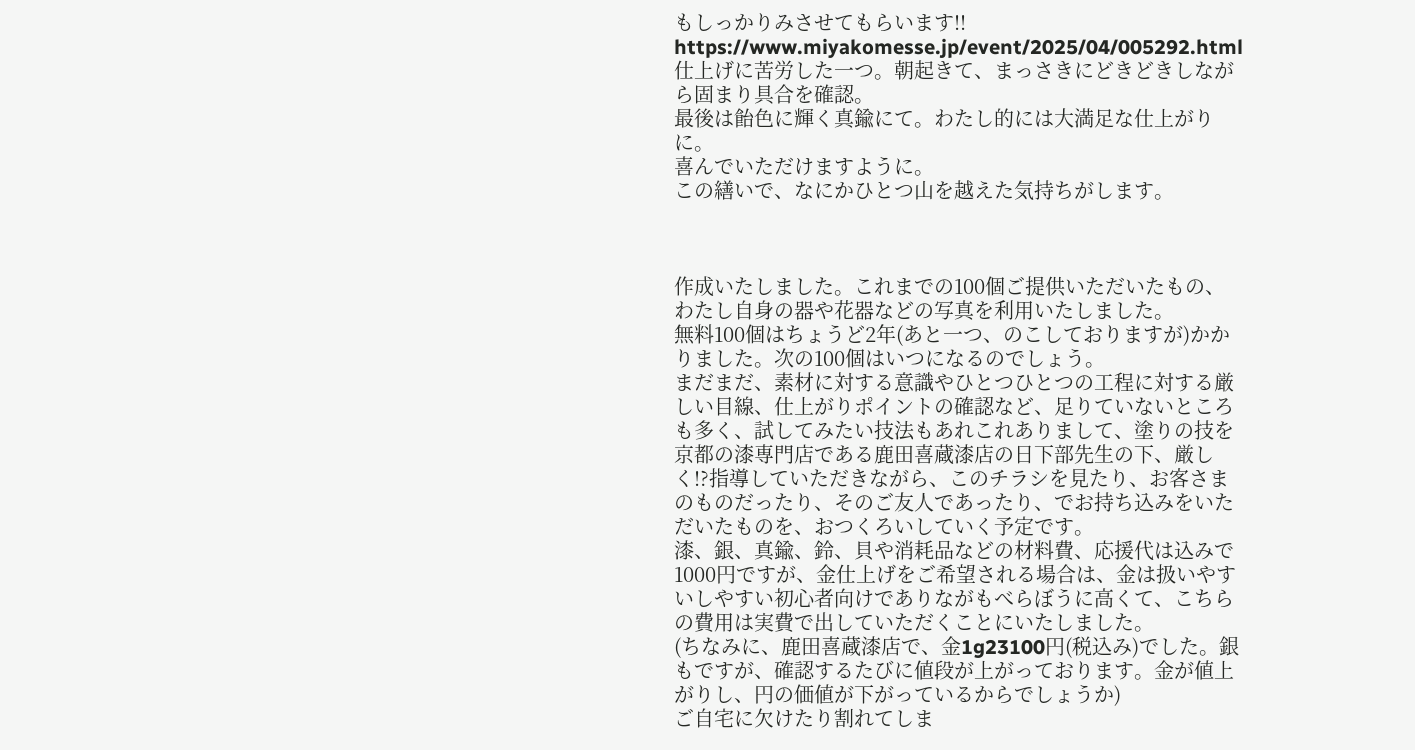もしっかりみさせてもらいます!!
https://www.miyakomesse.jp/event/2025/04/005292.html
仕上げに苦労した一つ。朝起きて、まっさきにどきどきしながら固まり具合を確認。
最後は飴色に輝く真鍮にて。わたし的には大満足な仕上がりに。
喜んでいただけますように。
この繕いで、なにかひとつ山を越えた気持ちがします。



作成いたしました。これまでの100個ご提供いただいたもの、わたし自身の器や花器などの写真を利用いたしました。
無料100個はちょうど2年(あと一つ、のこしておりますが)かかりました。次の100個はいつになるのでしょう。
まだまだ、素材に対する意識やひとつひとつの工程に対する厳しい目線、仕上がりポイントの確認など、足りていないところも多く、試してみたい技法もあれこれありまして、塗りの技を京都の漆専門店である鹿田喜蔵漆店の日下部先生の下、厳しく!?指導していただきながら、このチラシを見たり、お客さまのものだったり、そのご友人であったり、でお持ち込みをいただいたものを、おつくろいしていく予定です。
漆、銀、真鍮、鈴、貝や消耗品などの材料費、応援代は込みで1000円ですが、金仕上げをご希望される場合は、金は扱いやすいしやすい初心者向けでありながもべらぼうに高くて、こちらの費用は実費で出していただくことにいたしました。
(ちなみに、鹿田喜蔵漆店で、金1g23100円(税込み)でした。銀もですが、確認するたびに値段が上がっております。金が値上がりし、円の価値が下がっているからでしょうか)
ご自宅に欠けたり割れてしま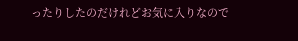ったりしたのだけれどお気に入りなので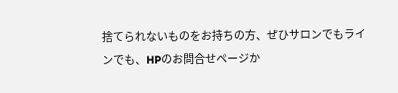捨てられないものをお持ちの方、ぜひサロンでもラインでも、HPのお問合せページか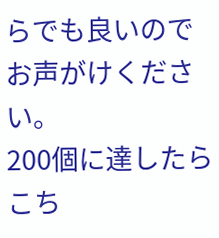らでも良いのでお声がけください。
200個に達したらこち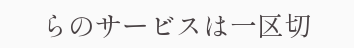らのサービスは一区切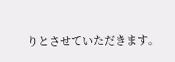りとさせていただきます。